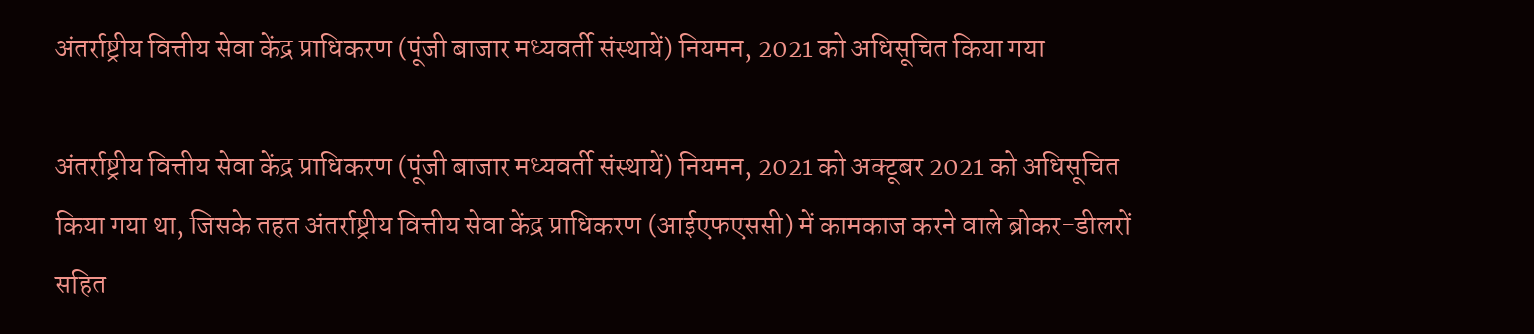अंतर्राष्ट्रीय वित्तीय सेवा केंद्र प्राधिकरण (पूंजी बाजार मध्यवर्ती संस्थायें) नियमन, 2021 को अधिसूचित किया गया

अंतर्राष्ट्रीय वित्तीय सेवा केंद्र प्राधिकरण (पूंजी बाजार मध्यवर्ती संस्थायें) नियमन, 2021 को अक्टूबर 2021 को अधिसूचित किया गया था, जिसके तहत अंतर्राष्ट्रीय वित्तीय सेवा केंद्र प्राधिकरण (आईएफएससी) में कामकाज करने वाले ब्रोकर-डीलरों सहित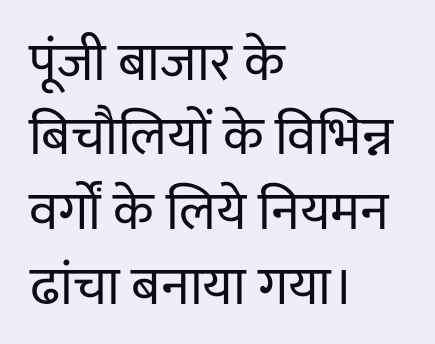पूंजी बाजार के बिचौलियों के विभिन्न वर्गों के लिये नियमन ढांचा बनाया गया।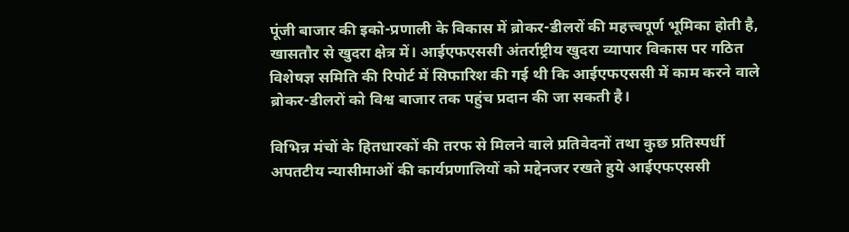पूंजी बाजार की इको-प्रणाली के विकास में ब्रोकर-डीलरों की महत्त्वपूर्ण भूमिका होती है, खासतौर से खुदरा क्षेत्र में। आईएफएससी अंतर्राष्ट्रीय खुदरा व्यापार विकास पर गठित विशेषज्ञ समिति की रिपोर्ट में सिफारिश की गई थी कि आईएफएससी में काम करने वाले ब्रोकर-डीलरों को विश्व बाजार तक पहुंच प्रदान की जा सकती है।

विभिन्न मंचों के हितधारकों की तरफ से मिलने वाले प्रतिवेदनों तथा कुछ प्रतिस्पर्धी अपतटीय न्यासीमाओं की कार्यप्रणालियों को मद्देनजर रखते हुये आईएफएससी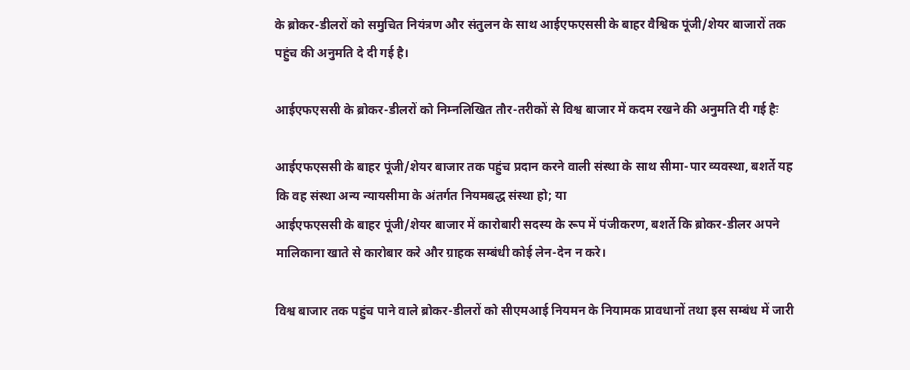के ब्रोकर-डीलरों को समुचित नियंत्रण और संतुलन के साथ आईएफएससी के बाहर वैश्विक पूंजी/शेयर बाजारों तक पहुंच की अनुमति दे दी गई है।

आईएफएससी के ब्रोकर-डीलरों को निम्नलिखित तौर-तरीकों से विश्व बाजार में कदम रखने की अनुमति दी गई हैः

आईएफएससी के बाहर पूंजी/शेयर बाजार तक पहुंच प्रदान करने वाली संस्था के साथ सीमा-पार व्यवस्था, बशर्ते यह कि वह संस्था अन्य न्यायसीमा के अंतर्गत नियमबद्ध संस्था हो; या
आईएफएससी के बाहर पूंजी/शेयर बाजार में कारोबारी सदस्य के रूप में पंजीकरण, बशर्ते कि ब्रोकर-डीलर अपने मालिकाना खाते से कारोबार करे और ग्राहक सम्बंधी कोई लेन-देन न करे।

विश्व बाजार तक पहुंच पाने वाले ब्रोकर-डीलरों को सीएमआई नियमन के नियामक प्रावधानों तथा इस सम्बंध में जारी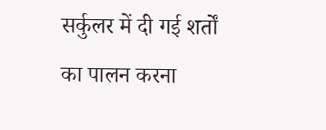सर्कुलर में दी गई शर्तों का पालन करना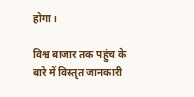होगा।

विश्व बाजार तक पहुंच के बारे में विस्तृत जानकारी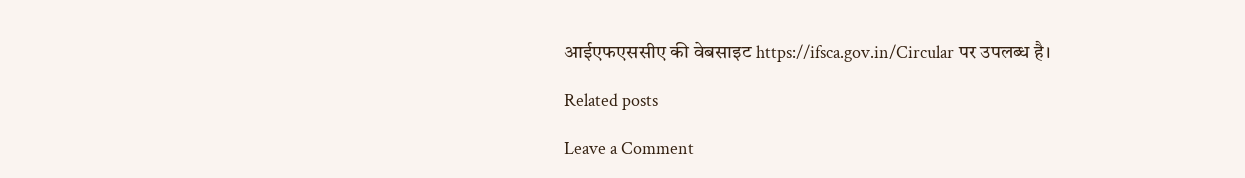आईएफएससीए की वेबसाइट https://ifsca.gov.in/Circular पर उपलब्ध है।

Related posts

Leave a Comment